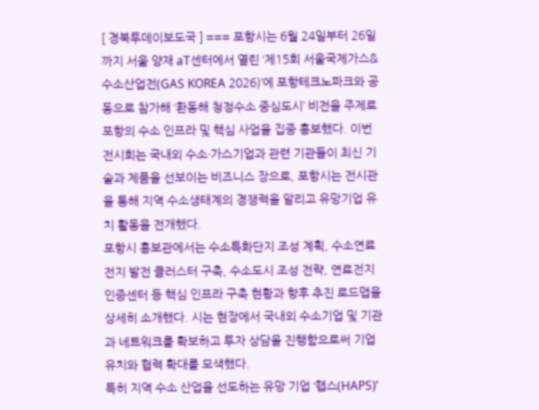[ 경북투데이보도국 ] === 포항시는 6월 24일부터 26일까지 서울 양재 aT센터에서 열린 ‘제15회 서울국제가스&수소산업전(GAS KOREA 2026)’에 포항테크노파크와 공동으로 참가해 ‘환동해 청정수소 중심도시’ 비전을 주제로 포항의 수소 인프라 및 핵심 사업을 집중 홍보했다. 이번 전시회는 국내외 수소·가스기업과 관련 기관들이 최신 기술과 제품을 선보이는 비즈니스 장으로, 포항시는 전시관을 통해 지역 수소생태계의 경쟁력을 알리고 유망기업 유치 활동을 전개했다.
포항시 홍보관에서는 수소특화단지 조성 계획, 수소연료전지 발전 클러스터 구축, 수소도시 조성 전략, 연료전지 인증센터 등 핵심 인프라 구축 현황과 향후 추진 로드맵을 상세히 소개했다. 시는 현장에서 국내외 수소기업 및 기관과 네트워크를 확보하고 투자 상담을 진행함으로써 기업 유치와 협력 확대를 모색했다.
특히 지역 수소 산업을 선도하는 유망 기업 ‘햅스(HAPS)’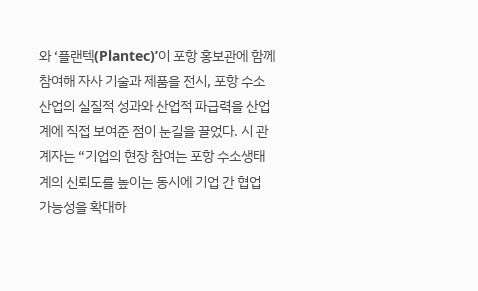와 ‘플랜텍(Plantec)’이 포항 홍보관에 함께 참여해 자사 기술과 제품을 전시, 포항 수소산업의 실질적 성과와 산업적 파급력을 산업계에 직접 보여준 점이 눈길을 끌었다. 시 관계자는 “기업의 현장 참여는 포항 수소생태계의 신뢰도를 높이는 동시에 기업 간 협업 가능성을 확대하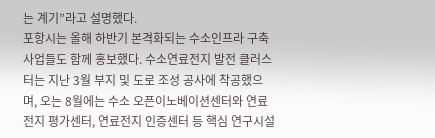는 계기”라고 설명했다.
포항시는 올해 하반기 본격화되는 수소인프라 구축 사업들도 함께 홍보했다. 수소연료전지 발전 클러스터는 지난 3월 부지 및 도로 조성 공사에 착공했으며, 오는 8월에는 수소 오픈이노베이션센터와 연료전지 평가센터, 연료전지 인증센터 등 핵심 연구시설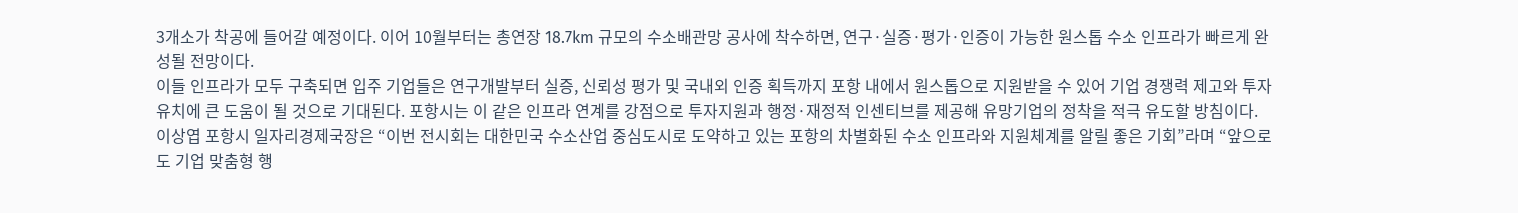3개소가 착공에 들어갈 예정이다. 이어 10월부터는 총연장 18.7km 규모의 수소배관망 공사에 착수하면, 연구·실증·평가·인증이 가능한 원스톱 수소 인프라가 빠르게 완성될 전망이다.
이들 인프라가 모두 구축되면 입주 기업들은 연구개발부터 실증, 신뢰성 평가 및 국내외 인증 획득까지 포항 내에서 원스톱으로 지원받을 수 있어 기업 경쟁력 제고와 투자유치에 큰 도움이 될 것으로 기대된다. 포항시는 이 같은 인프라 연계를 강점으로 투자지원과 행정·재정적 인센티브를 제공해 유망기업의 정착을 적극 유도할 방침이다.
이상엽 포항시 일자리경제국장은 “이번 전시회는 대한민국 수소산업 중심도시로 도약하고 있는 포항의 차별화된 수소 인프라와 지원체계를 알릴 좋은 기회”라며 “앞으로도 기업 맞춤형 행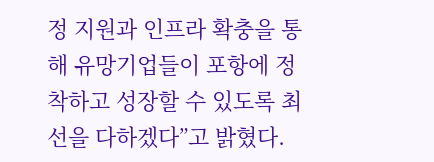정 지원과 인프라 확충을 통해 유망기업들이 포항에 정착하고 성장할 수 있도록 최선을 다하겠다”고 밝혔다.